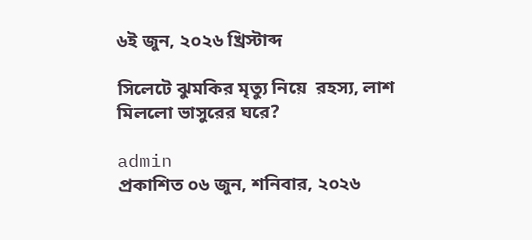৬ই জুন, ২০২৬ খ্রিস্টাব্দ

সিলেটে ঝুমকির মৃত্যু নিয়ে  রহস্য, লাশ মিললো ভাসুরের ঘরে?

admin
প্রকাশিত ০৬ জুন, শনিবার, ২০২৬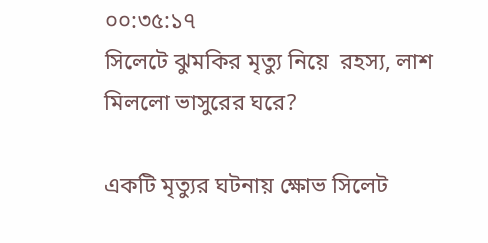০০:৩৫:১৭
সিলেটে ঝুমকির মৃত্যু নিয়ে  রহস্য, লাশ মিললো ভাসুরের ঘরে?

একটি মৃত্যুর ঘটনায় ক্ষোভ সিলেট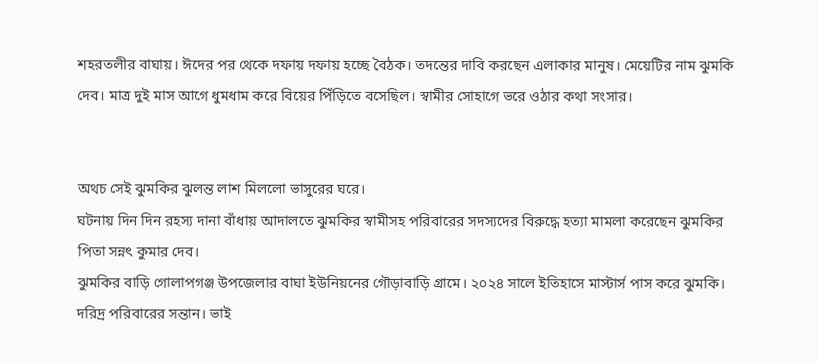শহরতলীর বাঘায়। ঈদের পর থেকে দফায় দফায় হচ্ছে বৈঠক। তদন্তের দাবি করছেন এলাকার মানুষ। মেয়েটির নাম ঝুমকি দেব। মাত্র দুই মাস আগে ধুমধাম করে বিয়ের পিঁড়িতে বসেছিল। স্বামীর সোহাগে ভরে ওঠার কথা সংসার।


অথচ সেই ঝুমকির ঝুলন্ত লাশ মিললো ভাসুরের ঘরে।
ঘটনায় দিন দিন রহস্য দানা বাঁধায় আদালতে ঝুমকির স্বামীসহ পরিবারের সদস্যদের বিরুদ্ধে হত্যা মামলা করেছেন ঝুমকির পিতা সন্নৎ কুমার দেব।
ঝুমকির বাড়ি গোলাপগঞ্জ উপজেলার বাঘা ইউনিয়নের গৌড়াবাড়ি গ্রামে। ২০২৪ সালে ইতিহাসে মাস্টার্স পাস করে ঝুমকি। দরিদ্র পরিবারের সন্তান। ভাই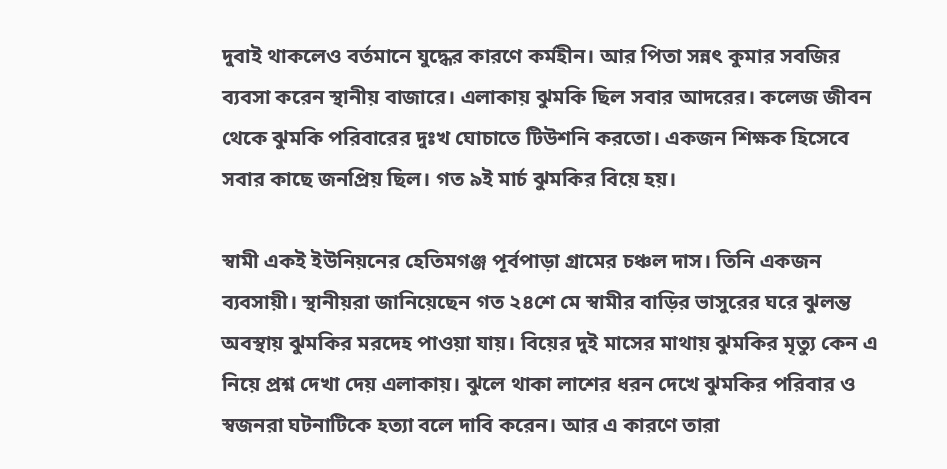দুবাই থাকলেও বর্তমানে যুদ্ধের কারণে কর্মহীন। আর পিতা সন্নৎ কুমার সবজির ব্যবসা করেন স্থানীয় বাজারে। এলাকায় ঝুমকি ছিল সবার আদরের। কলেজ জীবন থেকে ঝুমকি পরিবারের দুঃখ ঘোচাতে টিউশনি করতো। একজন শিক্ষক হিসেবে সবার কাছে জনপ্রিয় ছিল। গত ৯ই মার্চ ঝুমকির বিয়ে হয়।

স্বামী একই ইউনিয়নের হেতিমগঞ্জ পূর্বপাড়া গ্রামের চঞ্চল দাস। তিনি একজন ব্যবসায়ী। স্থানীয়রা জানিয়েছেন গত ২৪শে মে স্বামীর বাড়ির ভাসুরের ঘরে ঝুলন্ত অবস্থায় ঝুমকির মরদেহ পাওয়া যায়। বিয়ের দুই মাসের মাথায় ঝুমকির মৃত্যু কেন এ নিয়ে প্রশ্ন দেখা দেয় এলাকায়। ঝুলে থাকা লাশের ধরন দেখে ঝুমকির পরিবার ও স্বজনরা ঘটনাটিকে হত্যা বলে দাবি করেন। আর এ কারণে তারা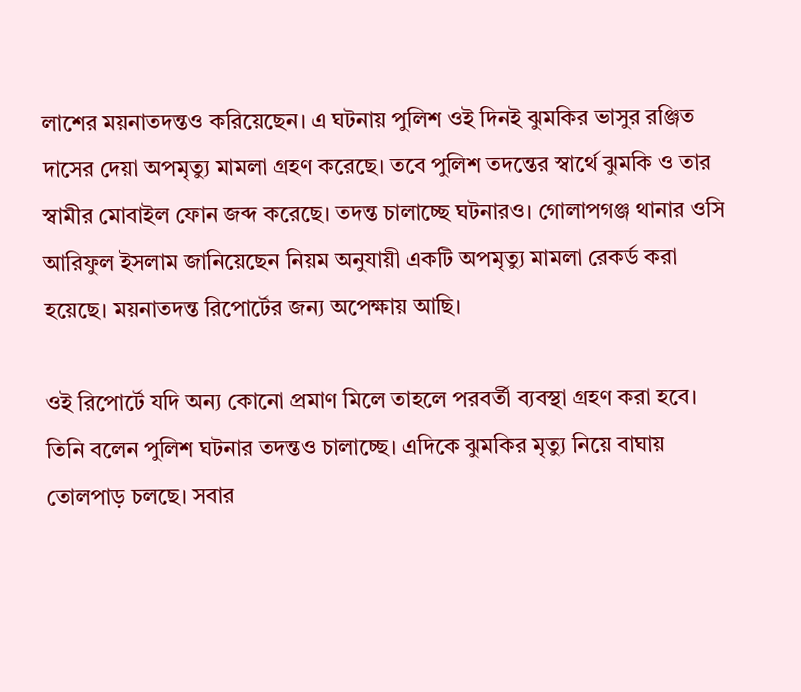লাশের ময়নাতদন্তও করিয়েছেন। এ ঘটনায় পুলিশ ওই দিনই ঝুমকির ভাসুর রঞ্জিত দাসের দেয়া অপমৃত্যু মামলা গ্রহণ করেছে। তবে পুলিশ তদন্তের স্বার্থে ঝুমকি ও তার স্বামীর মোবাইল ফোন জব্দ করেছে। তদন্ত চালাচ্ছে ঘটনারও। গোলাপগঞ্জ থানার ওসি আরিফুল ইসলাম জানিয়েছেন নিয়ম অনুযায়ী একটি অপমৃত্যু মামলা রেকর্ড করা হয়েছে। ময়নাতদন্ত রিপোর্টের জন্য অপেক্ষায় আছি।

ওই রিপোর্টে যদি অন্য কোনো প্রমাণ মিলে তাহলে পরবর্তী ব্যবস্থা গ্রহণ করা হবে। তিনি বলেন পুলিশ ঘটনার তদন্তও চালাচ্ছে। এদিকে ঝুমকির মৃত্যু নিয়ে বাঘায় তোলপাড় চলছে। সবার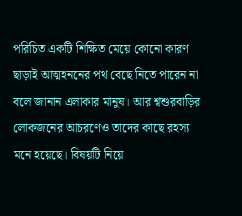পরিচিত একটি শিক্ষিত মেয়ে কোনো কারণ ছাড়াই আত্মহননের পথ বেছে নিতে পারেন না বলে জানান এলাকার মানুষ। আর শ্বশুরবাড়ির লোকজনের আচরণেও তাদের কাছে রহস্য মনে হয়েছে। বিষয়টি নিয়ে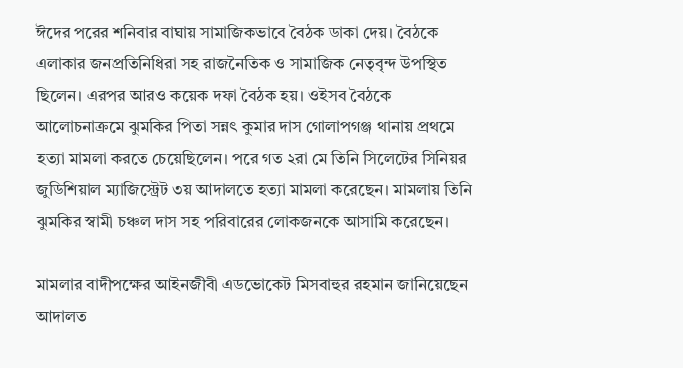ঈদের পরের শনিবার বাঘায় সামাজিকভাবে বৈঠক ডাকা দেয়। বৈঠকে এলাকার জনপ্রতিনিধিরা সহ রাজনৈতিক ও সামাজিক নেতৃবৃন্দ উপস্থিত ছিলেন। এরপর আরও কয়েক দফা বৈঠক হয়। ওইসব বৈঠকে আলোচনাক্রমে ঝুমকির পিতা সন্নৎ কুমার দাস গোলাপগঞ্জ থানায় প্রথমে হত্যা মামলা করতে চেয়েছিলেন। পরে গত ২রা মে তিনি সিলেটের সিনিয়র জুডিশিয়াল ম্যাজিস্ট্রেট ৩য় আদালতে হত্যা মামলা করেছেন। মামলায় তিনি ঝুমকির স্বামী চঞ্চল দাস সহ পরিবারের লোকজনকে আসামি করেছেন।

মামলার বাদীপক্ষের আইনজীবী এডভোকেট মিসবাহুর রহমান জানিয়েছেন আদালত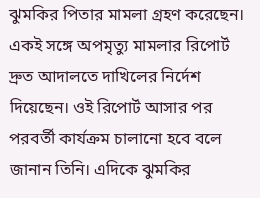ঝুমকির পিতার মামলা গ্রহণ করেছেন। একই সঙ্গে অপমৃত্যু মামলার রিপোর্ট দ্রুত আদালতে দাখিলের নির্দেশ দিয়েছেন। ওই রিপোর্ট আসার পর পরবর্তী কার্যক্রম চালানো হবে বলে জানান তিনি। এদিকে ঝুমকির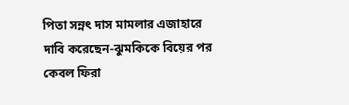পিতা সন্নৎ দাস মামলার এজাহারে দাবি করেছেন-ঝুমকিকে বিয়ের পর কেবল ফিরা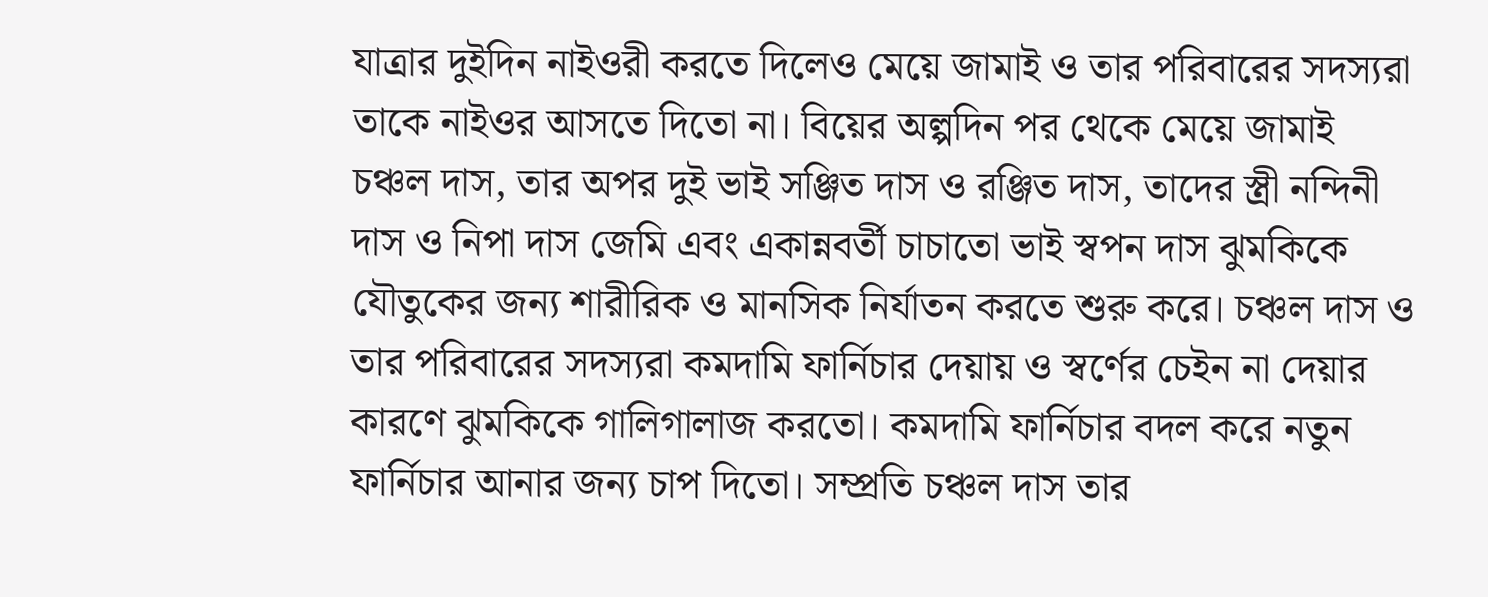যাত্রার দুইদিন নাইওরী করতে দিলেও মেয়ে জামাই ও তার পরিবারের সদস্যরা তাকে নাইওর আসতে দিতো না। বিয়ের অল্পদিন পর থেকে মেয়ে জামাই চঞ্চল দাস, তার অপর দুই ভাই সঞ্জিত দাস ও রঞ্জিত দাস, তাদের স্ত্রী নন্দিনী দাস ও নিপা দাস জেমি এবং একান্নবর্তী চাচাতো ভাই স্বপন দাস ঝুমকিকে যৌতুকের জন্য শারীরিক ও মানসিক নির্যাতন করতে শুরু করে। চঞ্চল দাস ও তার পরিবারের সদস্যরা কমদামি ফার্নিচার দেয়ায় ও স্বর্ণের চেইন না দেয়ার কারণে ঝুমকিকে গালিগালাজ করতো। কমদামি ফার্নিচার বদল করে নতুন ফার্নিচার আনার জন্য চাপ দিতো। সম্প্রতি চঞ্চল দাস তার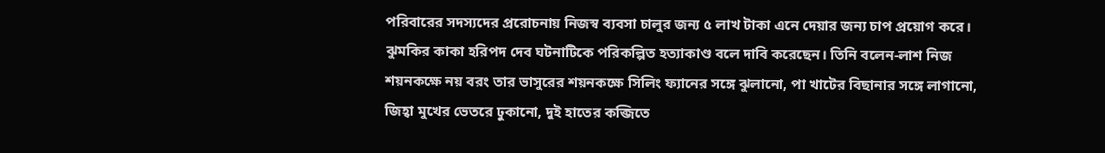পরিবারের সদস্যদের প্ররোচনায় নিজস্ব ব্যবসা চালুর জন্য ৫ লাখ টাকা এনে দেয়ার জন্য চাপ প্রয়োগ করে। ঝুমকির কাকা হরিপদ দেব ঘটনাটিকে পরিকল্পিত হত্যাকাণ্ড বলে দাবি করেছেন। তিনি বলেন-লাশ নিজ শয়নকক্ষে নয় বরং তার ভাসুরের শয়নকক্ষে সিলিং ফ্যানের সঙ্গে ঝুলানো, পা খাটের বিছানার সঙ্গে লাগানো, জিহ্বা মুখের ভেতরে ঢুকানো, দুই হাতের কব্জিতে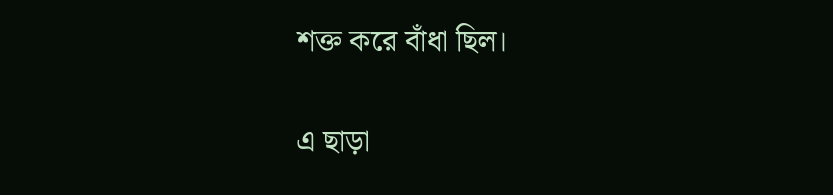শক্ত করে বাঁধা ছিল।

এ ছাড়া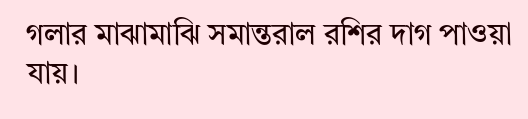গলার মাঝামাঝি সমান্তরাল রশির দাগ পাওয়া যায়।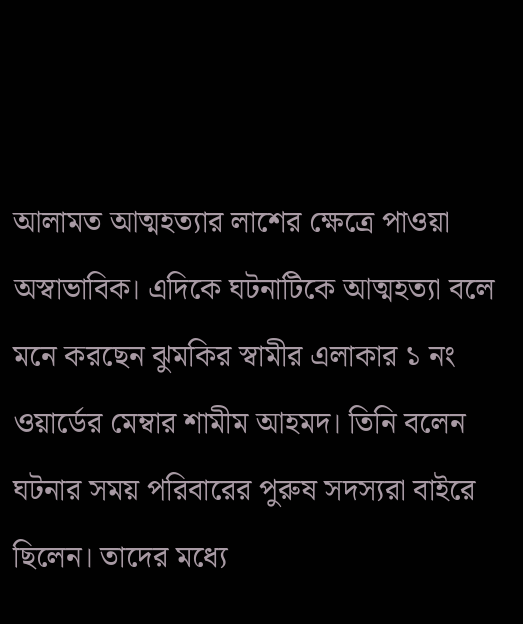আলামত আত্মহত্যার লাশের ক্ষেত্রে পাওয়া অস্বাভাবিক। এদিকে ঘটনাটিকে আত্মহত্যা বলে মনে করছেন ঝুমকির স্বামীর এলাকার ১ নং ওয়ার্ডের মেম্বার শামীম আহমদ। তিনি বলেন ঘটনার সময় পরিবারের পুরুষ সদস্যরা বাইরে ছিলেন। তাদের মধ্যে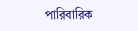পারিবারিক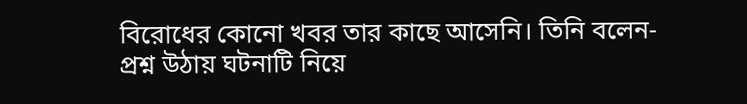বিরোধের কোনো খবর তার কাছে আসেনি। তিনি বলেন-প্রশ্ন উঠায় ঘটনাটি নিয়ে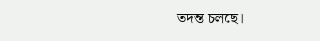তদন্ত চলছে।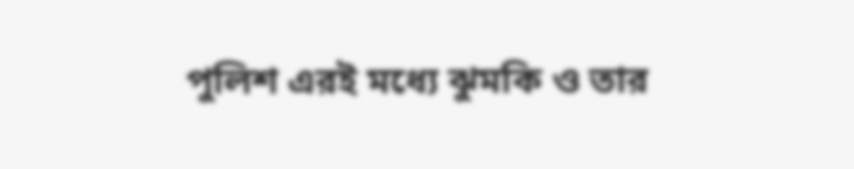পুলিশ এরই মধ্যে ঝুমকি ও তার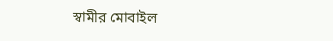স্বামীর মোবাইল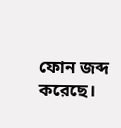ফোন জব্দ করেছে।